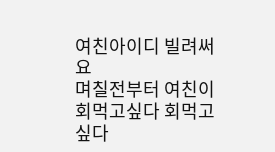여친아이디 빌려써요
며칠전부터 여친이 회먹고싶다 회먹고싶다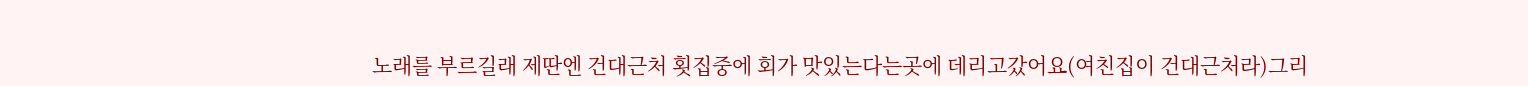노래를 부르길래 제딴엔 건대근처 횟집중에 회가 맛있는다는곳에 데리고갔어요(여친집이 건대근처라)그리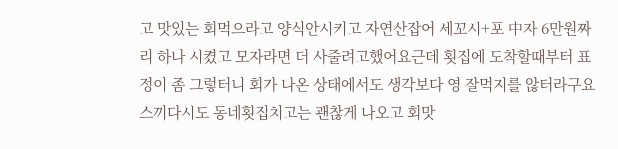고 맛있는 회먹으라고 양식안시키고 자연산잡어 세꼬시+포 中자 6만원짜리 하나 시켰고 모자라면 더 사줄려고했어요근데 횟집에 도착할때부터 표정이 좀 그렇터니 회가 나온 상태에서도 생각보다 영 잘먹지를 않터라구요스끼다시도 동네횟집치고는 괜찮게 나오고 회맛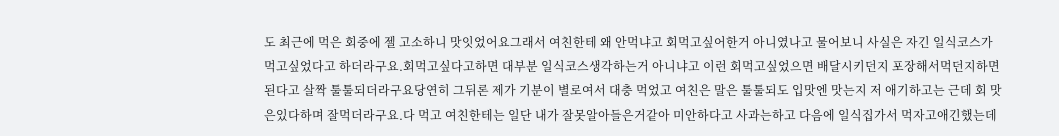도 최근에 먹은 회중에 젤 고소하니 맛잇었어요그래서 여친한테 왜 안먹냐고 회먹고싶어한거 아니였나고 물어보니 사실은 자긴 일식코스가 먹고싶었다고 하더라구요.회먹고싶다고하면 대부분 일식코스생각하는거 아니냐고 이런 회먹고싶었으면 배달시키던지 포장해서먹던지하면된다고 살짝 툴툴되더라구요당연히 그뒤론 제가 기분이 별로여서 대충 먹었고 여친은 말은 툴툴되도 입맛엔 맛는지 저 애기하고는 근데 회 맛은있다하며 잘먹더라구요.다 먹고 여친한테는 일단 내가 잘못알아들은거같아 미안하다고 사과는하고 다음에 일식집가서 먹자고애긴했는데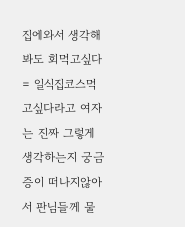집에와서 생각해봐도 회먹고싶다 = 일식집코스먹고싶다라고 여자는 진짜 그렇게 생각하는지 궁금증이 떠나지않아서 판님들께 물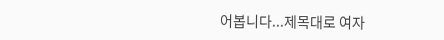어봅니다...제목대로 여자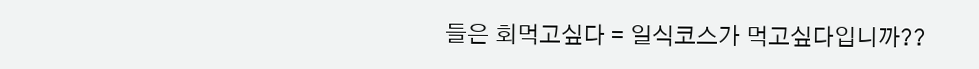들은 회먹고싶다 = 일식코스가 먹고싶다입니까??